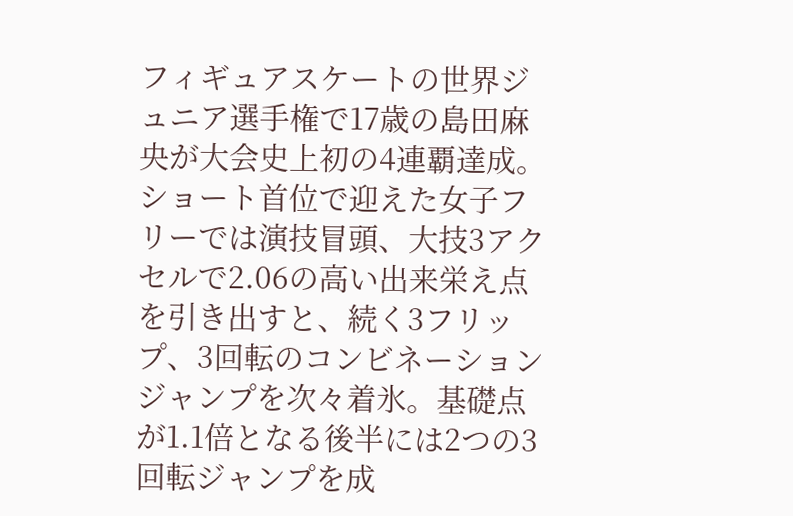フィギュアスケートの世界ジュニア選手権で17歳の島田麻央が大会史上初の4連覇達成。ショート首位で迎えた女子フリーでは演技冒頭、大技3アクセルで2.06の高い出来栄え点を引き出すと、続く3フリップ、3回転のコンビネーションジャンプを次々着氷。基礎点が1.1倍となる後半には2つの3回転ジャンプを成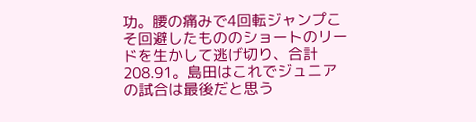功。腰の痛みで4回転ジャンプこそ回避したもののショートのリードを生かして逃げ切り、合計208.91。島田はこれでジュニアの試合は最後だと思う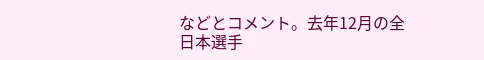などとコメント。去年12月の全日本選手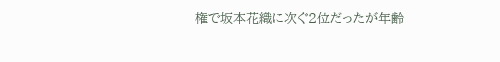権で坂本花織に次ぐ2位だったが年齢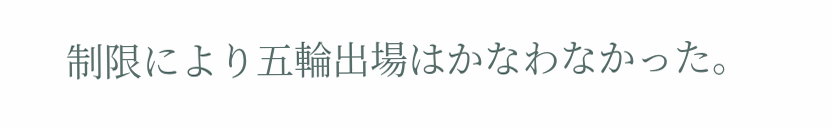制限により五輪出場はかなわなかった。